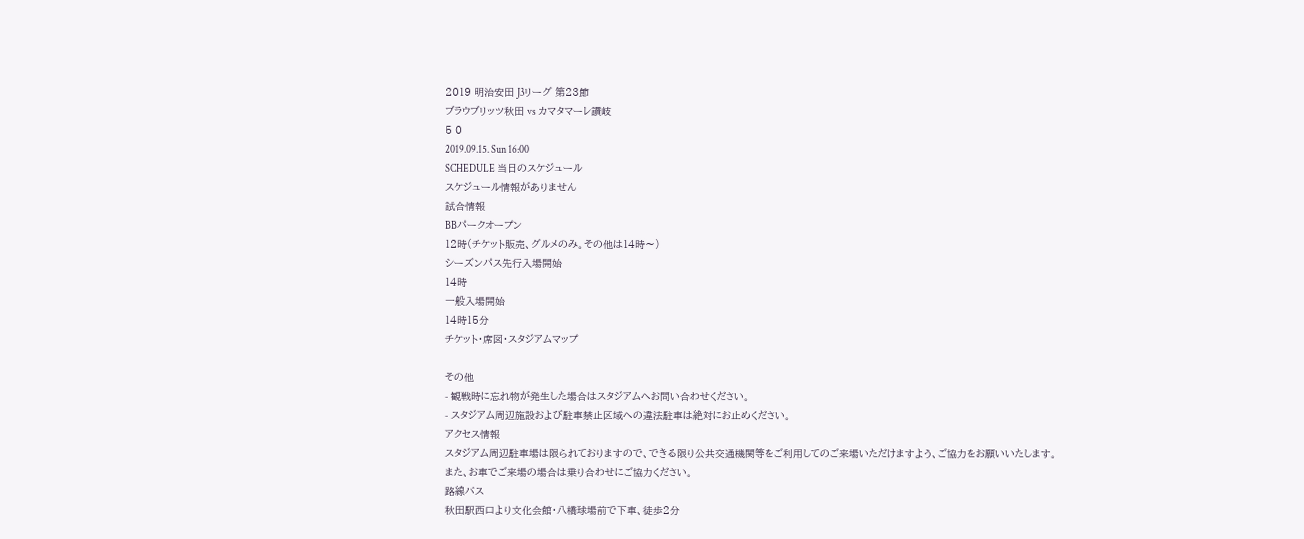2019 明治安田 J3リーグ 第23節
ブラウブリッツ秋田 vs カマタマーレ讃岐
5 0
2019.09.15. Sun 16:00
SCHEDULE 当日のスケジュール
スケジュール情報がありません
試合情報
BBパークオープン
12時(チケット販売、グルメのみ。その他は14時〜)
シーズンパス先行入場開始
14時
一般入場開始
14時15分
チケット・席図・スタジアムマップ

その他
- 観戦時に忘れ物が発生した場合はスタジアムへお問い合わせください。
- スタジアム周辺施設および駐車禁止区域への違法駐車は絶対にお止めください。
アクセス情報
スタジアム周辺駐車場は限られておりますので、できる限り公共交通機関等をご利用してのご来場いただけますよう、ご協力をお願いいたします。
また、お車でご来場の場合は乗り合わせにご協力ください。
路線バス
秋田駅西口より文化会館・八橋球場前で下車、徒歩2分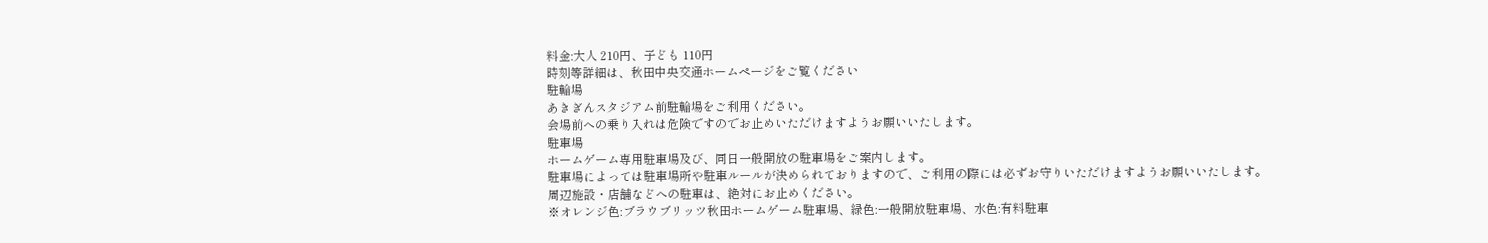料金:大人 210円、子ども 110円
時刻等詳細は、秋田中央交通ホームページをご覧ください
駐輪場
あきぎんスタジアム前駐輪場をご利用ください。
会場前への乗り入れは危険ですのでお止めいただけますようお願いいたします。
駐車場
ホームゲーム専用駐車場及び、同日一般開放の駐車場をご案内します。
駐車場によっては駐車場所や駐車ルールが決められておりますので、ご利用の際には必ずお守りいただけますようお願いいたします。
周辺施設・店舗などへの駐車は、絶対にお止めください。
※オレンジ色:ブラウブリッツ秋田ホームゲーム駐車場、緑色:一般開放駐車場、水色:有料駐車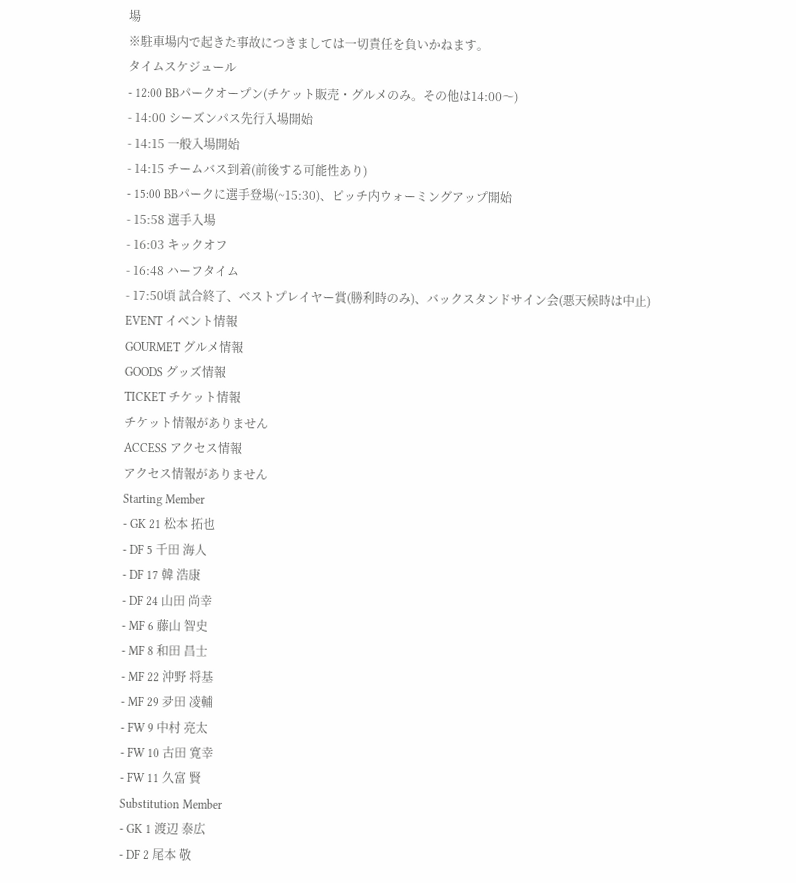場
※駐車場内で起きた事故につきましては一切責任を負いかねます。
タイムスケジュール
- 12:00 BBパークオープン(チケット販売・グルメのみ。その他は14:00〜)
- 14:00 シーズンパス先行入場開始
- 14:15 一般入場開始
- 14:15 チームバス到着(前後する可能性あり)
- 15:00 BBパークに選手登場(~15:30)、ピッチ内ウォーミングアップ開始
- 15:58 選手入場
- 16:03 キックオフ
- 16:48 ハーフタイム
- 17:50頃 試合終了、ベストプレイヤー賞(勝利時のみ)、バックスタンドサイン会(悪天候時は中止)
EVENT イベント情報
GOURMET グルメ情報
GOODS グッズ情報
TICKET チケット情報
チケット情報がありません
ACCESS アクセス情報
アクセス情報がありません
Starting Member
- GK 21 松本 拓也
- DF 5 千田 海人
- DF 17 韓 浩康
- DF 24 山田 尚幸
- MF 6 藤山 智史
- MF 8 和田 昌士
- MF 22 沖野 将基
- MF 29 夛田 凌輔
- FW 9 中村 亮太
- FW 10 古田 寛幸
- FW 11 久富 賢
Substitution Member
- GK 1 渡辺 泰広
- DF 2 尾本 敬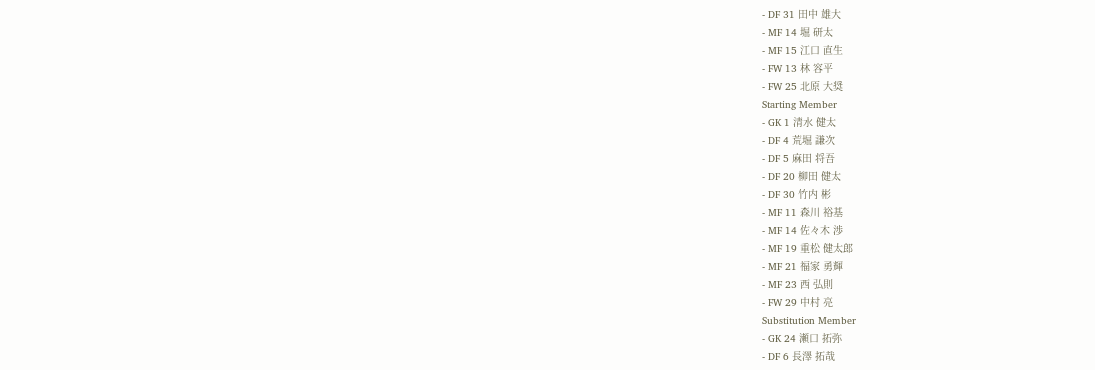- DF 31 田中 雄大
- MF 14 堀 研太
- MF 15 江口 直生
- FW 13 林 容平
- FW 25 北原 大奨
Starting Member
- GK 1 清水 健太
- DF 4 荒堀 謙次
- DF 5 麻田 将吾
- DF 20 柳田 健太
- DF 30 竹内 彬
- MF 11 森川 裕基
- MF 14 佐々木 渉
- MF 19 重松 健太郎
- MF 21 福家 勇輝
- MF 23 西 弘則
- FW 29 中村 亮
Substitution Member
- GK 24 瀬口 拓弥
- DF 6 長澤 拓哉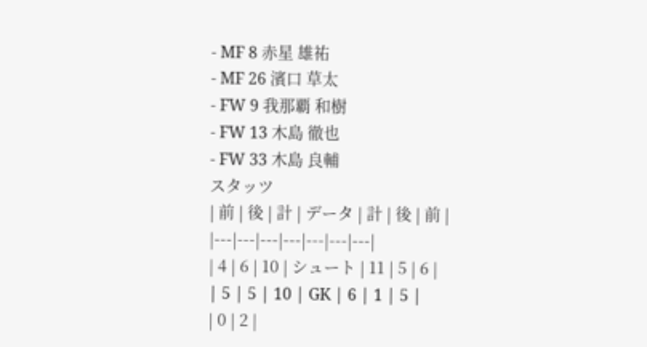- MF 8 赤星 雄祐
- MF 26 濱口 草太
- FW 9 我那覇 和樹
- FW 13 木島 徹也
- FW 33 木島 良輔
スタッツ
| 前 | 後 | 計 | データ | 計 | 後 | 前 |
|---|---|---|---|---|---|---|
| 4 | 6 | 10 | シュート | 11 | 5 | 6 |
| 5 | 5 | 10 | GK | 6 | 1 | 5 |
| 0 | 2 |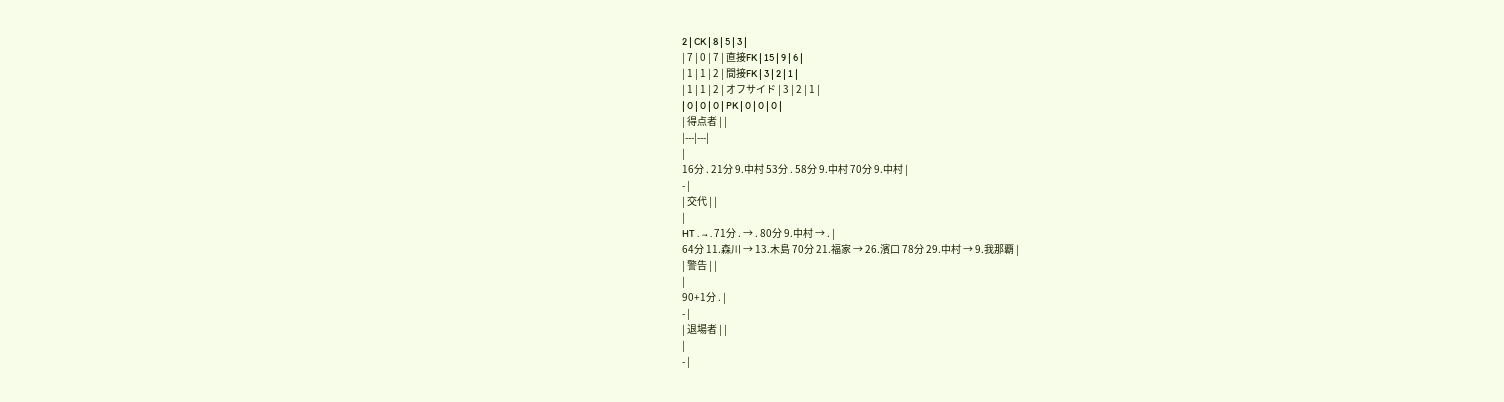2 | CK | 8 | 5 | 3 |
| 7 | 0 | 7 | 直接FK | 15 | 9 | 6 |
| 1 | 1 | 2 | 間接FK | 3 | 2 | 1 |
| 1 | 1 | 2 | オフサイド | 3 | 2 | 1 |
| 0 | 0 | 0 | PK | 0 | 0 | 0 |
| 得点者 | |
|---|---|
|
16分 . 21分 9.中村 53分 . 58分 9.中村 70分 9.中村 |
- |
| 交代 | |
|
HT . → . 71分 . → . 80分 9.中村 → . |
64分 11.森川 → 13.木島 70分 21.福家 → 26.濱口 78分 29.中村 → 9.我那覇 |
| 警告 | |
|
90+1分 . |
- |
| 退場者 | |
|
- |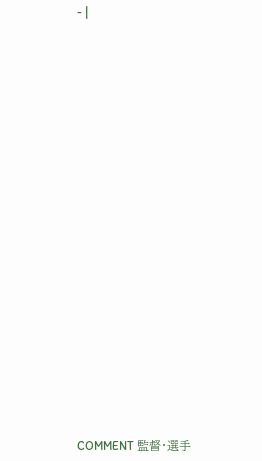- |
























COMMENT 監督・選手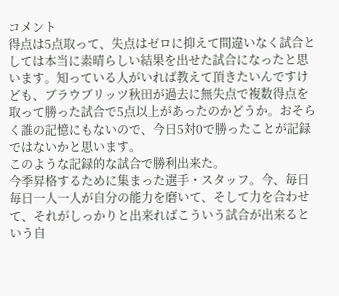コメント
得点は5点取って、失点はゼロに抑えて間違いなく試合としては本当に素晴らしい結果を出せた試合になったと思います。知っている人がいれば教えて頂きたいんですけども、ブラウブリッツ秋田が過去に無失点で複数得点を取って勝った試合で5点以上があったのかどうか。おそらく誰の記憶にもないので、今日5対0で勝ったことが記録ではないかと思います。
このような記録的な試合で勝利出来た。
今季昇格するために集まった選手・スタッフ。今、毎日毎日一人一人が自分の能力を磨いて、そして力を合わせて、それがしっかりと出来ればこういう試合が出来るという自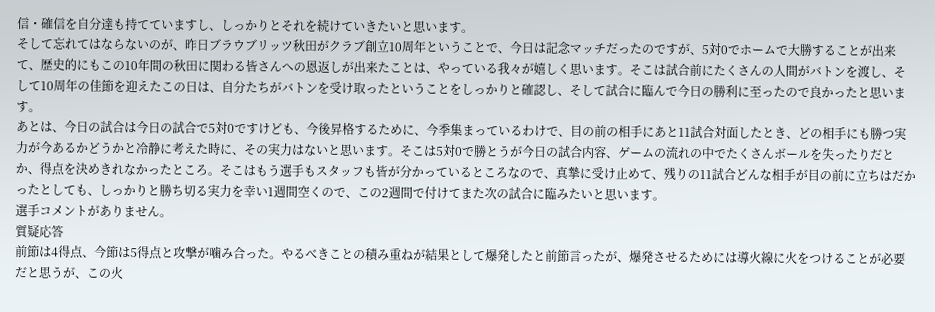信・確信を自分達も持てていますし、しっかりとそれを続けていきたいと思います。
そして忘れてはならないのが、昨日ブラウブリッツ秋田がクラブ創立10周年ということで、今日は記念マッチだったのですが、5対0でホームで大勝することが出来て、歴史的にもこの10年間の秋田に関わる皆さんへの恩返しが出来たことは、やっている我々が嬉しく思います。そこは試合前にたくさんの人間がバトンを渡し、そして10周年の佳節を迎えたこの日は、自分たちがバトンを受け取ったということをしっかりと確認し、そして試合に臨んで今日の勝利に至ったので良かったと思います。
あとは、今日の試合は今日の試合で5対0ですけども、今後昇格するために、今季集まっているわけで、目の前の相手にあと11試合対面したとき、どの相手にも勝つ実力が今あるかどうかと冷静に考えた時に、その実力はないと思います。そこは5対0で勝とうが今日の試合内容、ゲームの流れの中でたくさんボールを失ったりだとか、得点を決めきれなかったところ。そこはもう選手もスタッフも皆が分かっているところなので、真摯に受け止めて、残りの11試合どんな相手が目の前に立ちはだかったとしても、しっかりと勝ち切る実力を幸い1週間空くので、この2週間で付けてまた次の試合に臨みたいと思います。
選手コメントがありません。
質疑応答
前節は4得点、今節は5得点と攻撃が噛み合った。やるべきことの積み重ねが結果として爆発したと前節言ったが、爆発させるためには導火線に火をつけることが必要だと思うが、この火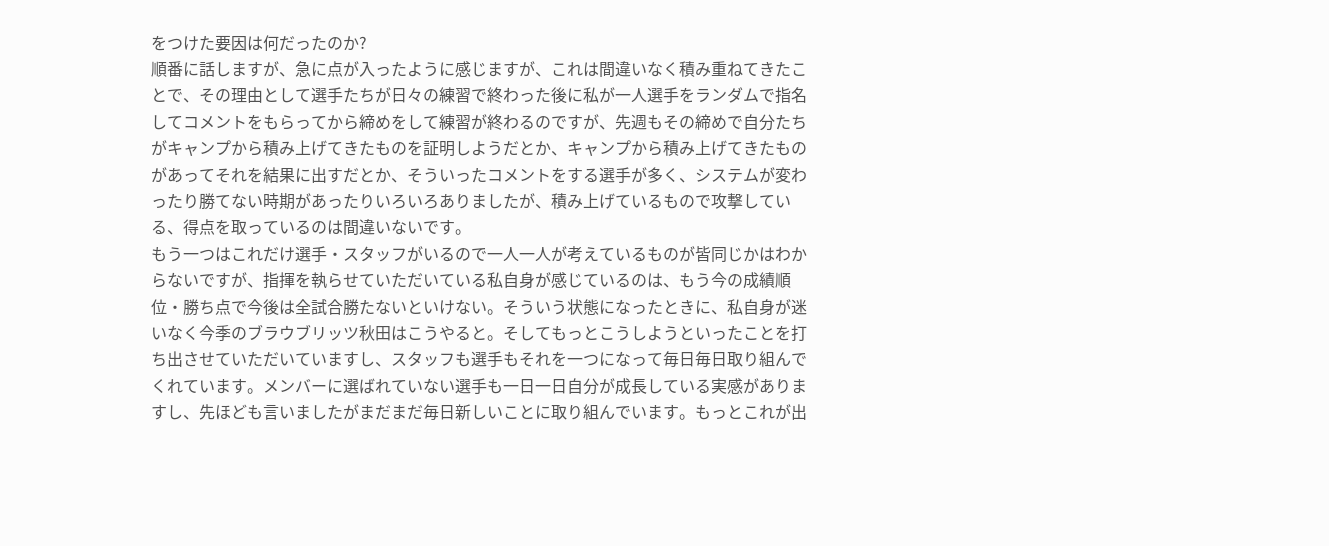をつけた要因は何だったのか?
順番に話しますが、急に点が入ったように感じますが、これは間違いなく積み重ねてきたことで、その理由として選手たちが日々の練習で終わった後に私が一人選手をランダムで指名してコメントをもらってから締めをして練習が終わるのですが、先週もその締めで自分たちがキャンプから積み上げてきたものを証明しようだとか、キャンプから積み上げてきたものがあってそれを結果に出すだとか、そういったコメントをする選手が多く、システムが変わったり勝てない時期があったりいろいろありましたが、積み上げているもので攻撃している、得点を取っているのは間違いないです。
もう一つはこれだけ選手・スタッフがいるので一人一人が考えているものが皆同じかはわからないですが、指揮を執らせていただいている私自身が感じているのは、もう今の成績順位・勝ち点で今後は全試合勝たないといけない。そういう状態になったときに、私自身が迷いなく今季のブラウブリッツ秋田はこうやると。そしてもっとこうしようといったことを打ち出させていただいていますし、スタッフも選手もそれを一つになって毎日毎日取り組んでくれています。メンバーに選ばれていない選手も一日一日自分が成長している実感がありますし、先ほども言いましたがまだまだ毎日新しいことに取り組んでいます。もっとこれが出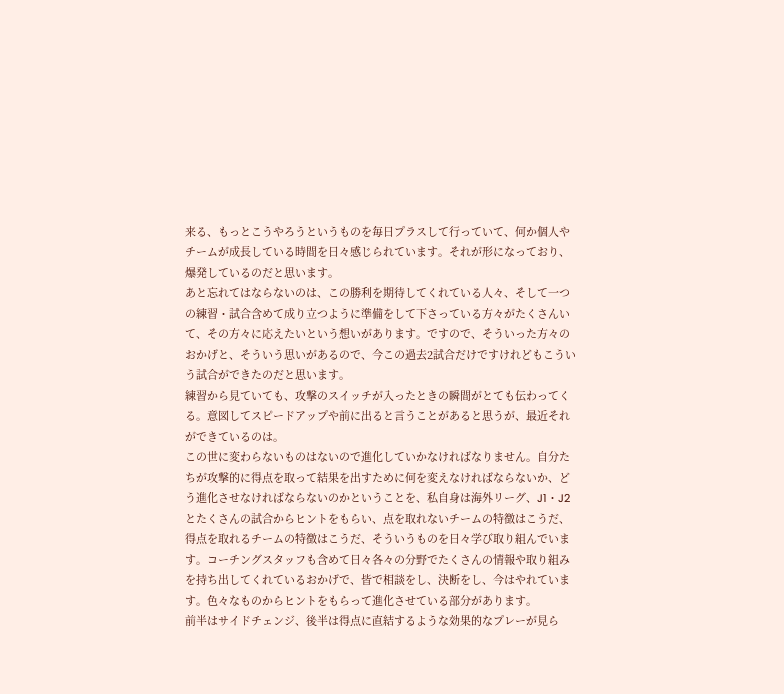来る、もっとこうやろうというものを毎日プラスして行っていて、何か個人やチームが成長している時間を日々感じられています。それが形になっており、爆発しているのだと思います。
あと忘れてはならないのは、この勝利を期待してくれている人々、そして一つの練習・試合含めて成り立つように準備をして下さっている方々がたくさんいて、その方々に応えたいという想いがあります。ですので、そういった方々のおかげと、そういう思いがあるので、今この過去2試合だけですけれどもこういう試合ができたのだと思います。
練習から見ていても、攻撃のスイッチが入ったときの瞬間がとても伝わってくる。意図してスピードアップや前に出ると言うことがあると思うが、最近それができているのは。
この世に変わらないものはないので進化していかなければなりません。自分たちが攻撃的に得点を取って結果を出すために何を変えなければならないか、どう進化させなければならないのかということを、私自身は海外リーグ、J1・J2とたくさんの試合からヒントをもらい、点を取れないチームの特徴はこうだ、得点を取れるチームの特徴はこうだ、そういうものを日々学び取り組んでいます。コーチングスタッフも含めて日々各々の分野でたくさんの情報や取り組みを持ち出してくれているおかげで、皆で相談をし、決断をし、今はやれています。色々なものからヒントをもらって進化させている部分があります。
前半はサイドチェンジ、後半は得点に直結するような効果的なプレーが見ら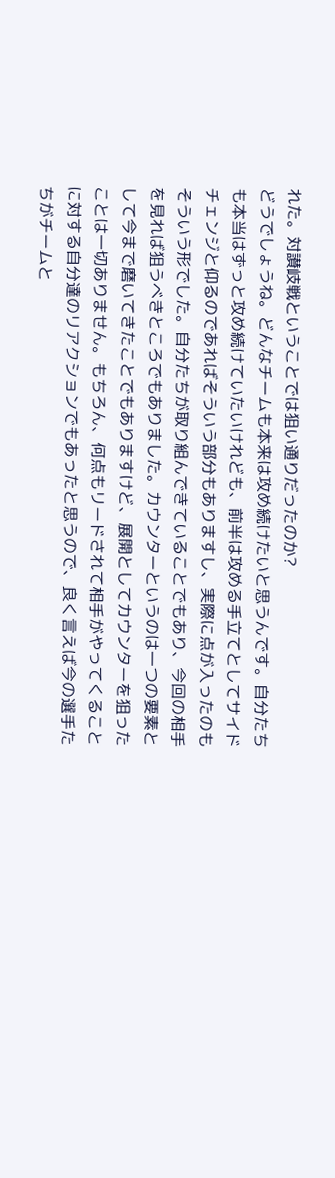れた。対讃岐戦ということでは狙い通りだったのか?
どうでしょうね。どんなチームも本来は攻め続けたいと思うんです。自分たちも本当はずっと攻め続けていたいけれども、前半は攻める手立てとしてサイドチェンジと仰るのであればそういう部分もありますし、実際に点が入ったのもそういう形でした。自分たちが取り組んできていることでもあり、今回の相手を見れば狙うべきところでもありました。カウンターというのは一つの要素として今まで磨いてきたことでもありますけど、展開としてカウンターを狙ったことは一切ありません。もちろん、何点もリードされて相手がやってくることに対する自分達のリアクションでもあったと思うので、良く言えば今の選手たちがチームと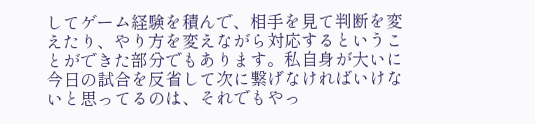してゲーム経験を積んで、相手を見て判断を変えたり、やり方を変えながら対応するということができた部分でもあります。私自身が大いに今日の試合を反省して次に繋げなければいけないと思ってるのは、それでもやっ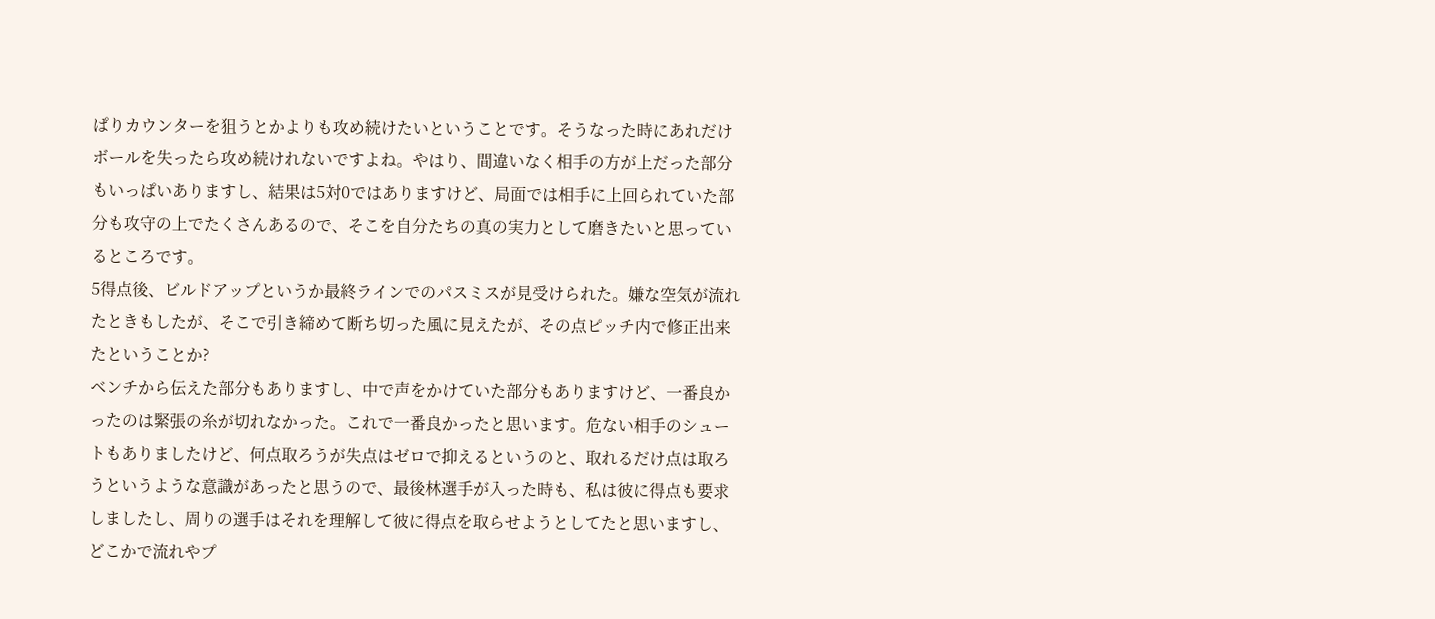ぱりカウンターを狙うとかよりも攻め続けたいということです。そうなった時にあれだけボールを失ったら攻め続けれないですよね。やはり、間違いなく相手の方が上だった部分もいっぱいありますし、結果は5対0ではありますけど、局面では相手に上回られていた部分も攻守の上でたくさんあるので、そこを自分たちの真の実力として磨きたいと思っているところです。
5得点後、ビルドアップというか最終ラインでのパスミスが見受けられた。嫌な空気が流れたときもしたが、そこで引き締めて断ち切った風に見えたが、その点ピッチ内で修正出来たということか?
ベンチから伝えた部分もありますし、中で声をかけていた部分もありますけど、一番良かったのは緊張の糸が切れなかった。これで一番良かったと思います。危ない相手のシュートもありましたけど、何点取ろうが失点はゼロで抑えるというのと、取れるだけ点は取ろうというような意識があったと思うので、最後林選手が入った時も、私は彼に得点も要求しましたし、周りの選手はそれを理解して彼に得点を取らせようとしてたと思いますし、どこかで流れやプ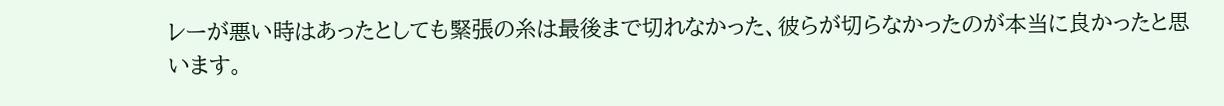レーが悪い時はあったとしても緊張の糸は最後まで切れなかった、彼らが切らなかったのが本当に良かったと思います。